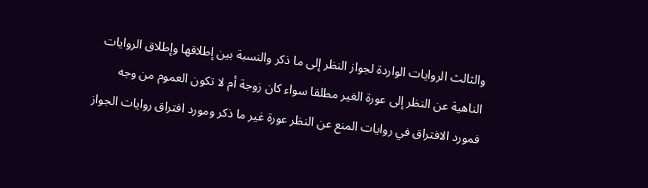والثالث الروايات الواردة لجواز النظر إلى ما ذكر والنسبة بين إطلاقها وإطلاق الروايات الناهية عن النظر إلى عورة الغير مطلقا سواء كان زوجة أم لا تكون العموم من وجه فمورد الافتراق في روايات المنع عن النظر عورة غير ما ذكر ومورد افتراق روايات الجواز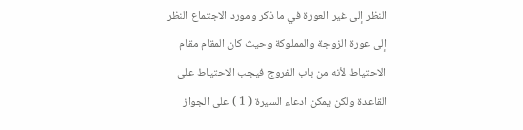النظر إلى غير العورة في ما ذكر ومورد الاجتماع النظر إلى عورة الزوجة والمملوكة وحيث كان المقام مقام الاحتياط لأنه من باب الفروج فيجب الاحتياط على القاعدة ولكن يمكن ادعاء السيرة ( 1 ) على الجواز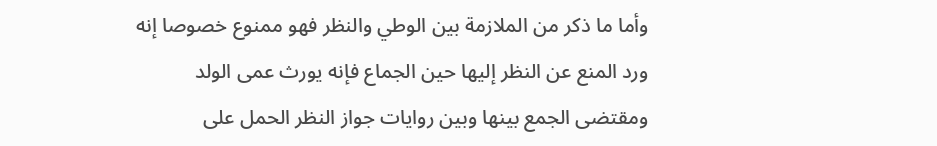وأما ما ذكر من الملازمة بين الوطي والنظر فهو ممنوع خصوصا إنه ورد المنع عن النظر إليها حين الجماع فإنه يورث عمى الولد ومقتضى الجمع بينها وبين روايات جواز النظر الحمل على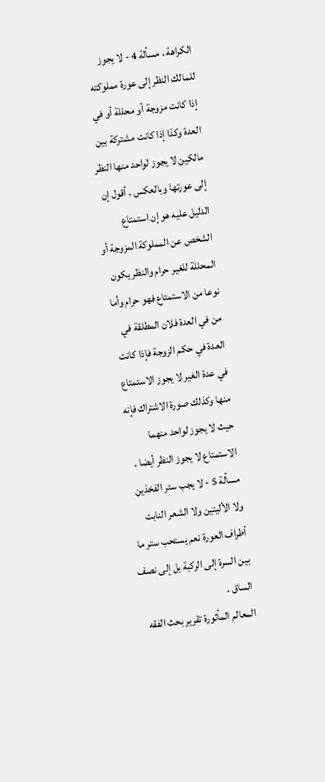الكراهة . مسألة 4 - لا يجوز للمالك النظر إلى عورة مملوكته إذا كانت مزوجة أو محللة أو في العدة وكذا إذا كانت مشتركة بين مالكين لا يجوز لواحد منها النظر إلى عورتها وبالعكس . أقول إن الدليل عليه هو إن استمتاع الشخص عن المملوكة المزوجة أو المحللة للغير حرام والنظر يكون نوعا من الاستمتاع فهو حرام وأما من في العدة فلان المطلقة في العدة في حكم الزوجة فإذا كانت في عدة الغير لا يجوز الاستمتاع منها وكذلك صورة الاشتراك فإنه حيث لا يجوز لواحد منهما الاستمتاع لا يجوز النظر أيضا . مسألة 5 - لا يجب ستر الفخذين ولا الأليتين ولا الشعر النابت أطراف العورة نعم يستحب ستر ما بين السرة إلى الركبة بل إلى نصف الساق .
المعالم المأثورة تقرير بحث الفقه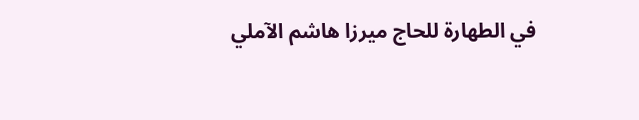في الطهارة للحاج ميرزا هاشم الآملي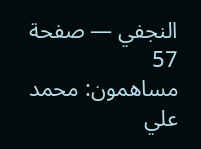النجفي — صفحة 57
مساهمون: محمد علي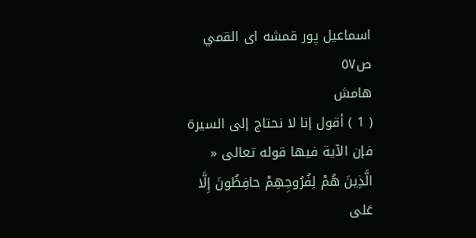اسماعيل پور قمشه اى القمي
ص٥٧
هامش
( 1 ) أقول إنا لا نحتاج إلى السيرة فإن الآية فيها قوله تعالى « الَّذِينَ هُمْ لِفُرُوجِهِمْ حافِظُونَ إِلَّا عَلى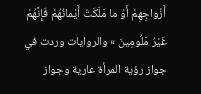أَزْواجِهِمْ أَوْ ما مَلَكَتْ أَيْمانُهُمْ فَإِنَّهُمْ غَيْرُ مَلُومِينَ » والروايات وردت في جواز رؤية المرأة عارية وجواز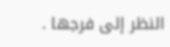النظر إلى فرجها .